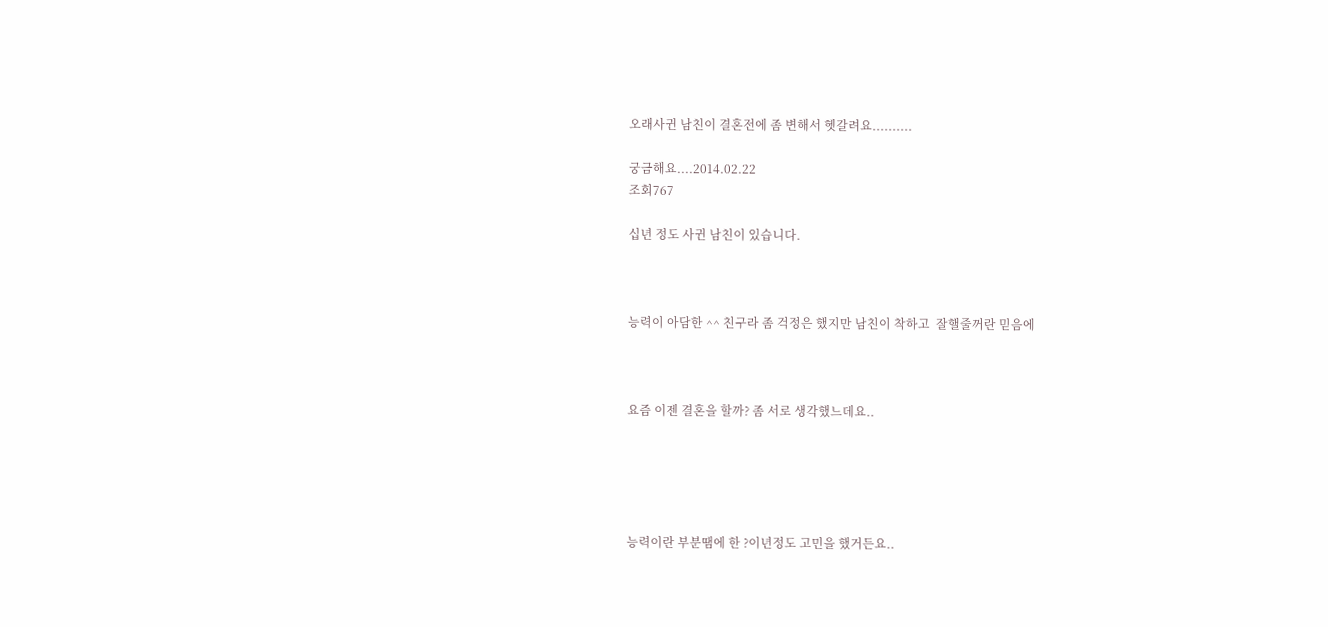오래사귄 남친이 결혼전에 좀 변해서 헷갈려요..........

궁금해요....2014.02.22
조회767

십년 정도 사귄 남친이 있습니다.



능력이 아담한 ^^ 친구라 좀 걱정은 했지만 남친이 착하고  잘핼줄꺼란 믿음에



요즘 이젠 결혼을 할까? 좀 서로 생각했느데요..





능력이란 부분땜에 한 ?이년정도 고민을 했거든요..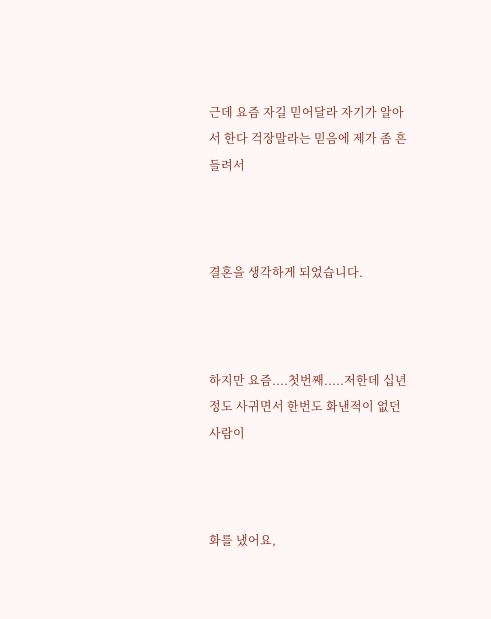근데 요즘 자길 믿어달라 자기가 알아서 한다 걱장말라는 믿음에 제가 좀 흔들려서



결혼을 생각하게 되었습니다.



하지만 요즘....첫번째.....저한데 십년 정도 사귀면서 한번도 화낸적이 없던 사람이



화를 냈어요,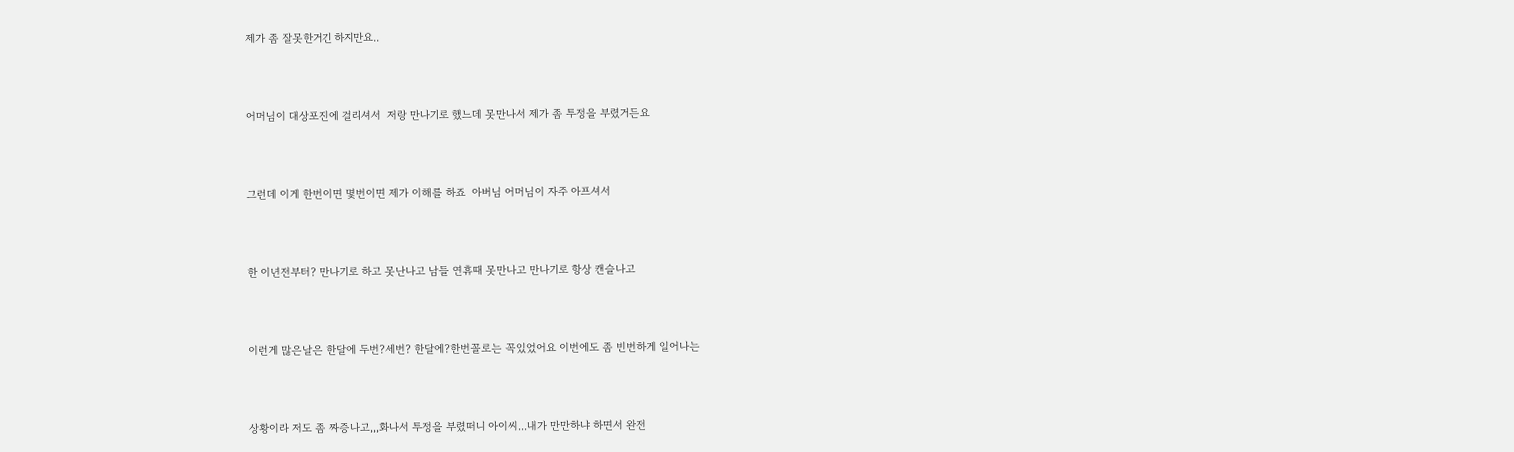제가 좀 잘못한거긴 하지만요..



어머님이 대상포진에 걸리셔서  저랑 만나기로 했느데 못만나서 제가 좀 투정을 부렸거든요



그런데 이게 한번이면 몇번이면 제가 이해를 하죠  아버님 어머님이 자주 아프셔서



한 이년전부터? 만나기로 하고 못난나고 남들 연휴때 못만나고 만나기로 항상 캔슬나고



이런게 많은날은 한달에 두번?세번? 한달에?한번꼴로는 꼭있었어요 이번에도 좀 빈번하게 일어나는



상황이라 저도 좀 짜증나고,,,화나서 투정을 부렸떠니 아이씨...내가 만만하냐 하면서 완전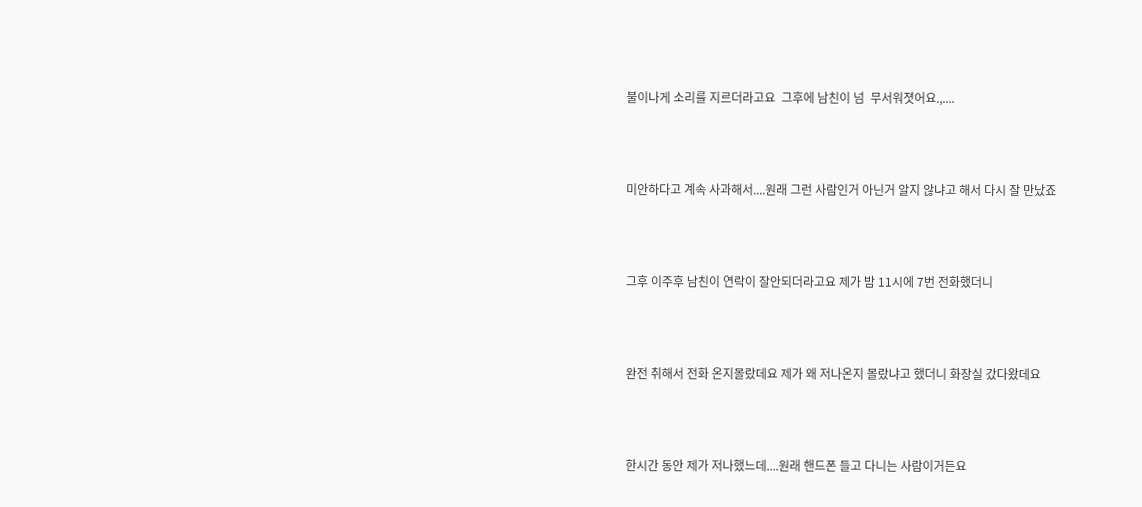불이나게 소리를 지르더라고요  그후에 남친이 넘  무서워졋어요.,....



미안하다고 계속 사과해서....원래 그런 사람인거 아닌거 알지 않냐고 해서 다시 잘 만났죠



그후 이주후 남친이 연락이 잘안되더라고요 제가 밤 11시에 7번 전화했더니



완전 취해서 전화 온지몰랐데요 제가 왜 저나온지 몰랐냐고 했더니 화장실 갔다왔데요



한시간 동안 제가 저나했느데....원래 핸드폰 들고 다니는 사람이거든요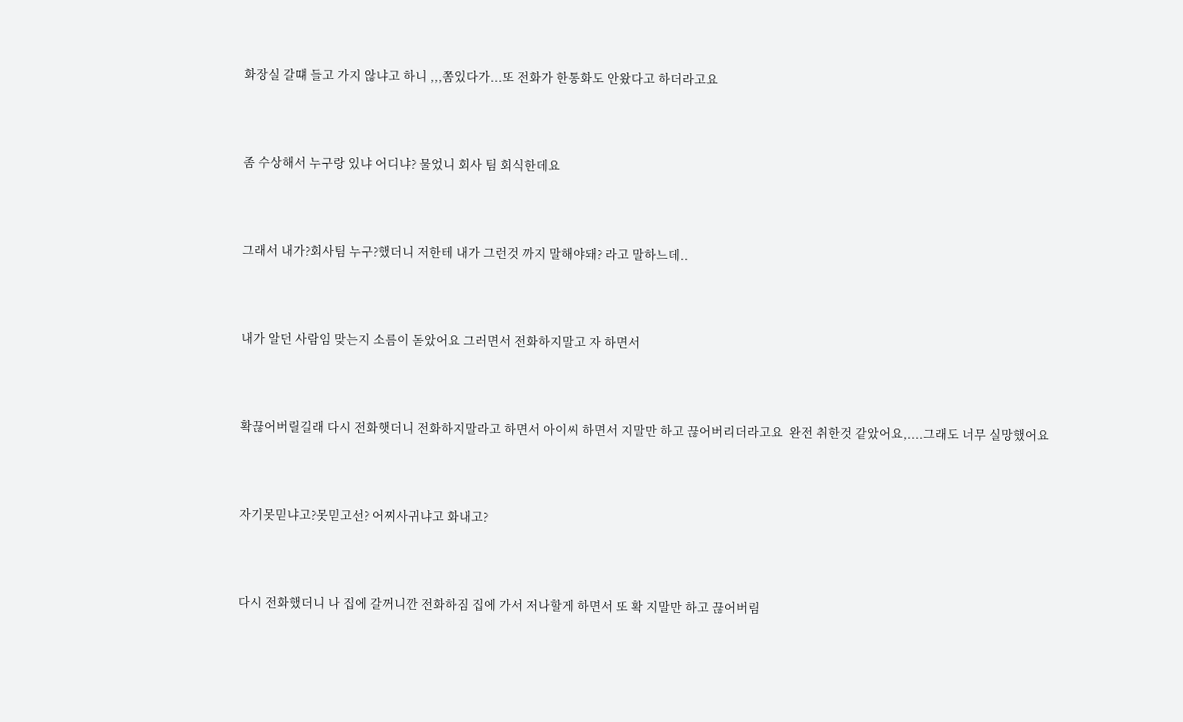화장실 갈떄 들고 가지 않냐고 하니 ,,,쫌있다가...또 전화가 한통화도 안왔다고 하더라고요



좀 수상해서 누구랑 있냐 어디냐? 물었니 회사 팀 회식한데요



그래서 내가?회사팀 누구?했더니 저한테 내가 그런것 까지 말해야돼? 라고 말하느데..



내가 알던 사람임 맞는지 소름이 돋았어요 그러면서 전화하지말고 자 하면서



확끊어버릴길래 다시 전화햇더니 전화하지말라고 하면서 아이씨 하면서 지말만 하고 끊어버리더라고요  완전 취한것 같았어요,....그래도 너무 실망했어요



자기못믿냐고?못믿고선? 어찌사귀냐고 화내고?



다시 전화했더니 나 집에 갈꺼니깐 전화하짐 집에 가서 저나할게 하면서 또 확 지말만 하고 끊어버림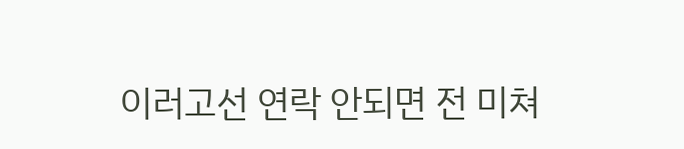이러고선 연락 안되면 전 미쳐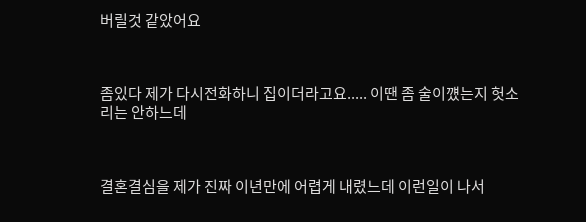버릴것 같았어요



좀있다 제가 다시전화하니 집이더라고요..... 이땐 좀 술이꺴는지 헛소리는 안하느데



결혼결심을 제가 진짜 이년만에 어렵게 내렸느데 이런일이 나서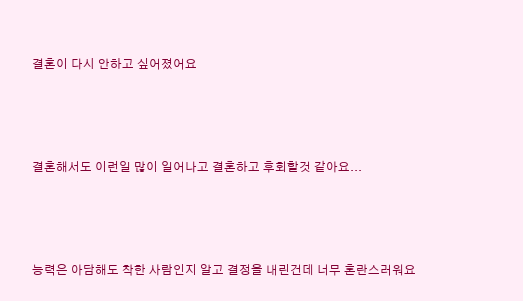결혼이 다시 안하고 싶어졌어요



결혼해서도 이런일 많이 일어나고 결혼하고 후회할것 같아요...



능력은 아담해도 착한 사람인지 알고 결정을 내린건데 너무 혼란스러워요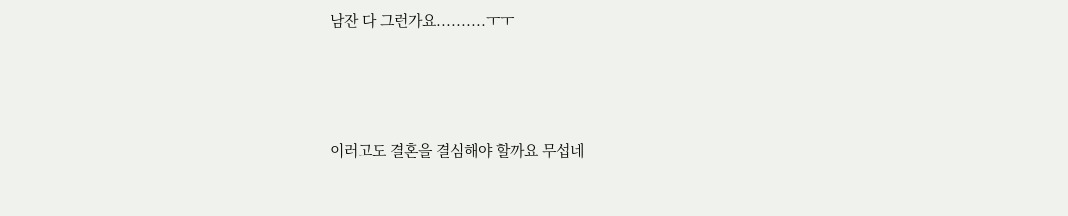남잔 다 그런가요..........ㅜㅜ



이러고도 결혼을 결심해야 할까요 무섭네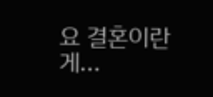요 결혼이란게...